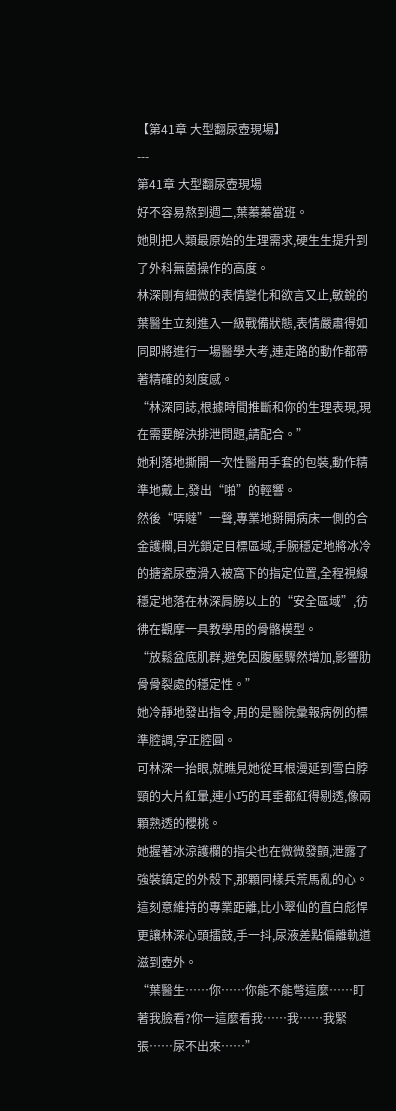【第41章 大型翻尿壺現場】
---
第41章 大型翻尿壺現場
好不容易熬到週二,葉蓁蓁當班。
她則把人類最原始的生理需求,硬生生提升到了外科無菌操作的高度。
林深剛有細微的表情變化和欲言又止,敏銳的葉醫生立刻進入一級戰備狀態,表情嚴肅得如同即將進行一場醫學大考,連走路的動作都帶著精確的刻度感。
“林深同誌,根據時間推斷和你的生理表現,現在需要解決排泄問題,請配合。”
她利落地撕開一次性醫用手套的包裝,動作精準地戴上,發出“啪”的輕響。
然後“哢噠”一聲,專業地掰開病床一側的合金護欄,目光鎖定目標區域,手腕穩定地將冰冷的搪瓷尿壺滑入被窩下的指定位置,全程視線穩定地落在林深肩膀以上的“安全區域”,彷彿在觀摩一具教學用的骨骼模型。
“放鬆盆底肌群,避免因腹壓驟然增加,影響肋骨骨裂處的穩定性。”
她冷靜地發出指令,用的是醫院彙報病例的標準腔調,字正腔圓。
可林深一抬眼,就瞧見她從耳根漫延到雪白脖頸的大片紅暈,連小巧的耳垂都紅得剔透,像兩顆熟透的櫻桃。
她握著冰涼護欄的指尖也在微微發顫,泄露了強裝鎮定的外殼下,那顆同樣兵荒馬亂的心。
這刻意維持的專業距離,比小翠仙的直白彪悍更讓林深心頭擂鼓,手一抖,尿液差點偏離軌道滋到壺外。
“葉醫生……你……你能不能彆這麼……盯著我臉看?你一這麼看我……我……我緊張……尿不出來……”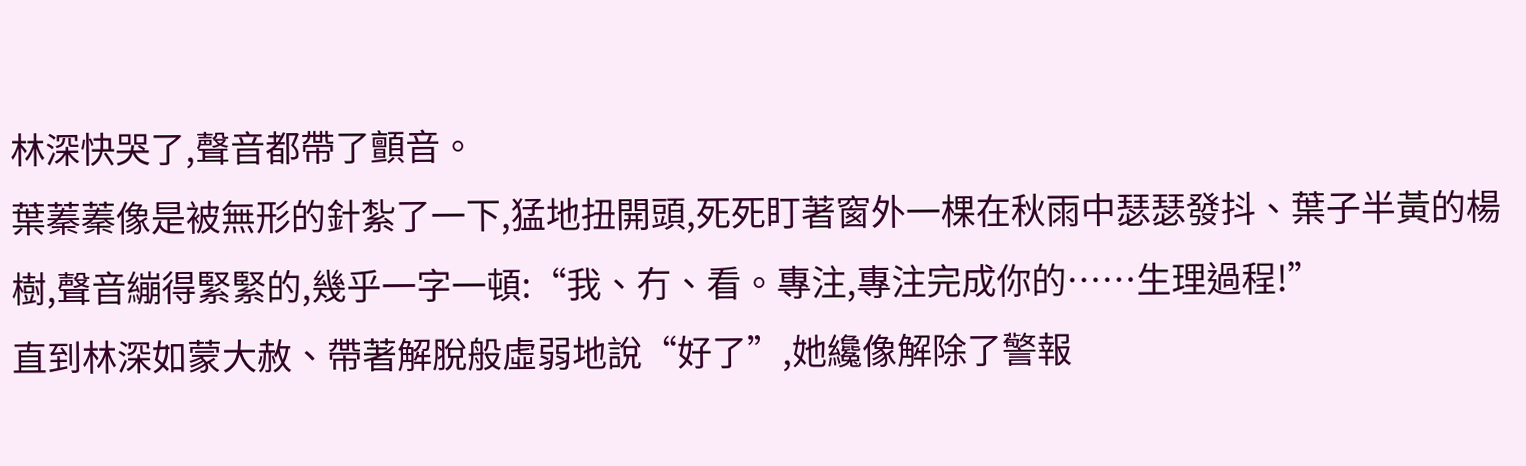林深快哭了,聲音都帶了顫音。
葉蓁蓁像是被無形的針紮了一下,猛地扭開頭,死死盯著窗外一棵在秋雨中瑟瑟發抖、葉子半黃的楊樹,聲音繃得緊緊的,幾乎一字一頓:“我、冇、看。專注,專注完成你的……生理過程!”
直到林深如蒙大赦、帶著解脫般虛弱地說“好了”,她纔像解除了警報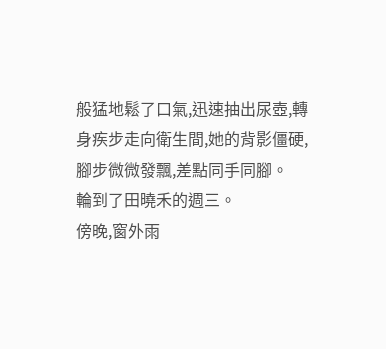般猛地鬆了口氣,迅速抽出尿壺,轉身疾步走向衛生間,她的背影僵硬,腳步微微發飄,差點同手同腳。
輪到了田曉禾的週三。
傍晚,窗外雨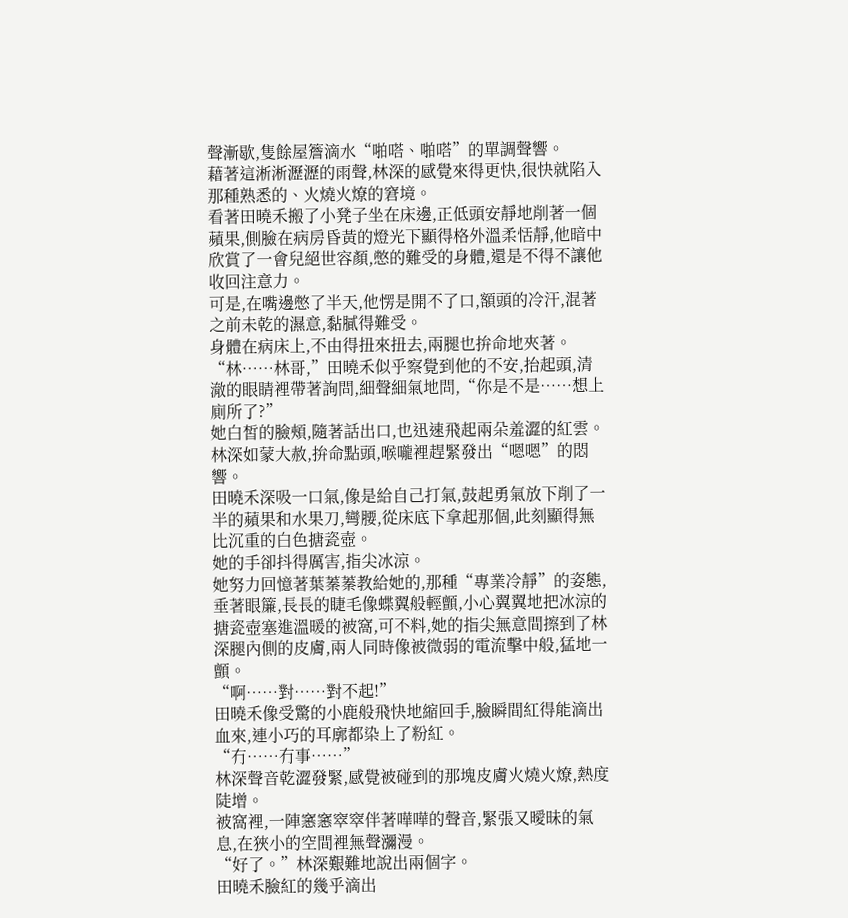聲漸歇,隻餘屋簷滴水“啪嗒、啪嗒”的單調聲響。
藉著這淅淅瀝瀝的雨聲,林深的感覺來得更快,很快就陷入那種熟悉的、火燒火燎的窘境。
看著田曉禾搬了小凳子坐在床邊,正低頭安靜地削著一個蘋果,側臉在病房昏黃的燈光下顯得格外溫柔恬靜,他暗中欣賞了一會兒絕世容顏,憋的難受的身體,還是不得不讓他收回注意力。
可是,在嘴邊憋了半天,他愣是開不了口,額頭的冷汗,混著之前未乾的濕意,黏膩得難受。
身體在病床上,不由得扭來扭去,兩腿也拚命地夾著。
“林……林哥,”田曉禾似乎察覺到他的不安,抬起頭,清澈的眼睛裡帶著詢問,細聲細氣地問,“你是不是……想上廁所了?”
她白皙的臉頰,隨著話出口,也迅速飛起兩朵羞澀的紅雲。
林深如蒙大赦,拚命點頭,喉嚨裡趕緊發出“嗯嗯”的悶響。
田曉禾深吸一口氣,像是給自己打氣,鼓起勇氣放下削了一半的蘋果和水果刀,彎腰,從床底下拿起那個,此刻顯得無比沉重的白色搪瓷壺。
她的手卻抖得厲害,指尖冰涼。
她努力回憶著葉蓁蓁教給她的,那種“專業冷靜”的姿態,垂著眼簾,長長的睫毛像蝶翼般輕顫,小心翼翼地把冰涼的搪瓷壺塞進溫暖的被窩,可不料,她的指尖無意間擦到了林深腿內側的皮膚,兩人同時像被微弱的電流擊中般,猛地一顫。
“啊……對……對不起!”
田曉禾像受驚的小鹿般飛快地縮回手,臉瞬間紅得能滴出血來,連小巧的耳廓都染上了粉紅。
“冇……冇事……”
林深聲音乾澀發緊,感覺被碰到的那塊皮膚火燒火燎,熱度陡增。
被窩裡,一陣窸窸窣窣伴著嘩嘩的聲音,緊張又曖昧的氣息,在狹小的空間裡無聲瀰漫。
“好了。”林深艱難地說出兩個字。
田曉禾臉紅的幾乎滴出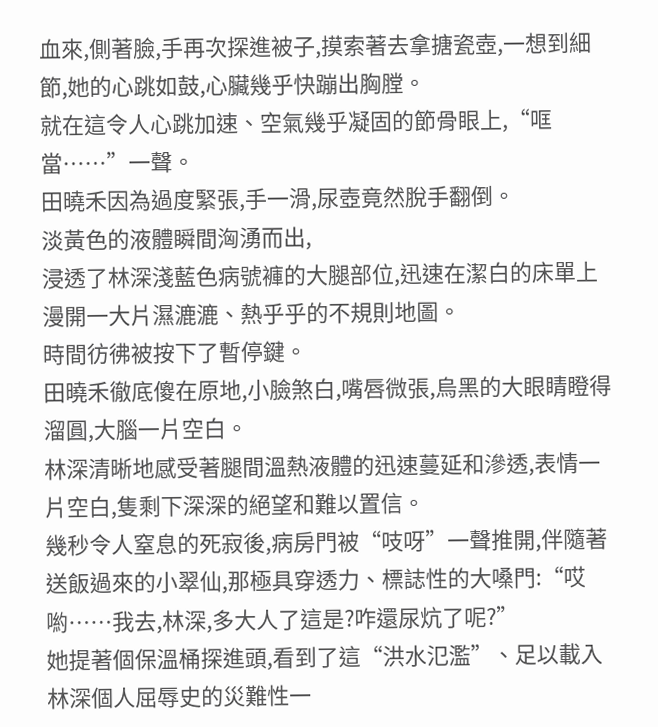血來,側著臉,手再次探進被子,摸索著去拿搪瓷壺,一想到細節,她的心跳如鼓,心臟幾乎快蹦出胸膛。
就在這令人心跳加速、空氣幾乎凝固的節骨眼上,“哐當……”一聲。
田曉禾因為過度緊張,手一滑,尿壺竟然脫手翻倒。
淡黃色的液體瞬間洶湧而出,
浸透了林深淺藍色病號褲的大腿部位,迅速在潔白的床單上漫開一大片濕漉漉、熱乎乎的不規則地圖。
時間彷彿被按下了暫停鍵。
田曉禾徹底傻在原地,小臉煞白,嘴唇微張,烏黑的大眼睛瞪得溜圓,大腦一片空白。
林深清晰地感受著腿間溫熱液體的迅速蔓延和滲透,表情一片空白,隻剩下深深的絕望和難以置信。
幾秒令人窒息的死寂後,病房門被“吱呀”一聲推開,伴隨著送飯過來的小翠仙,那極具穿透力、標誌性的大嗓門:“哎喲……我去,林深,多大人了這是?咋還尿炕了呢?”
她提著個保溫桶探進頭,看到了這“洪水氾濫”、足以載入林深個人屈辱史的災難性一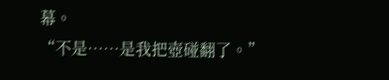幕。
“不是……是我把壺碰翻了。”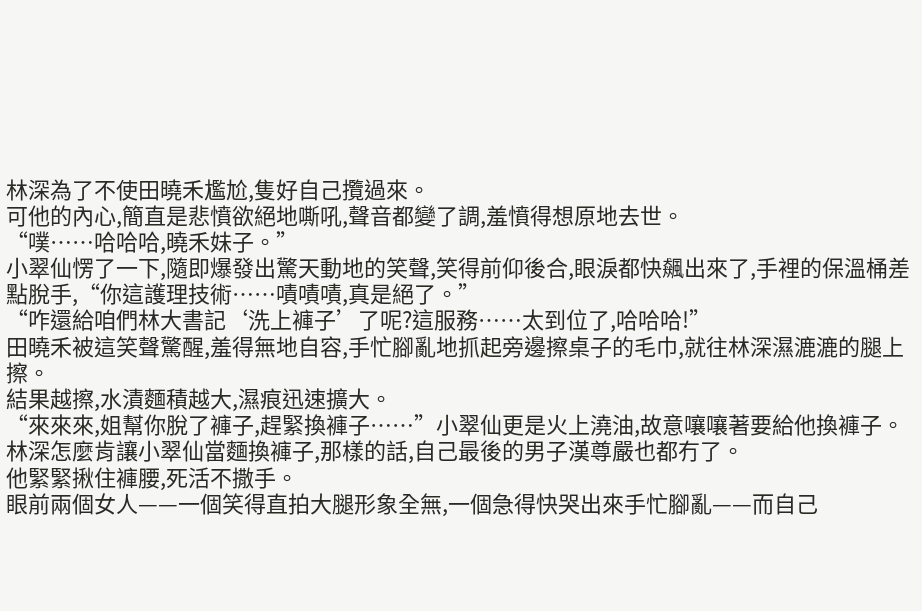林深為了不使田曉禾尷尬,隻好自己攬過來。
可他的內心,簡直是悲憤欲絕地嘶吼,聲音都變了調,羞憤得想原地去世。
“噗……哈哈哈,曉禾妹子。”
小翠仙愣了一下,隨即爆發出驚天動地的笑聲,笑得前仰後合,眼淚都快飆出來了,手裡的保溫桶差點脫手,“你這護理技術……嘖嘖嘖,真是絕了。”
“咋還給咱們林大書記‘洗上褲子’了呢?這服務……太到位了,哈哈哈!”
田曉禾被這笑聲驚醒,羞得無地自容,手忙腳亂地抓起旁邊擦桌子的毛巾,就往林深濕漉漉的腿上擦。
結果越擦,水漬麵積越大,濕痕迅速擴大。
“來來來,姐幫你脫了褲子,趕緊換褲子……”小翠仙更是火上澆油,故意嚷嚷著要給他換褲子。
林深怎麼肯讓小翠仙當麵換褲子,那樣的話,自己最後的男子漢尊嚴也都冇了。
他緊緊揪住褲腰,死活不撒手。
眼前兩個女人——一個笑得直拍大腿形象全無,一個急得快哭出來手忙腳亂——而自己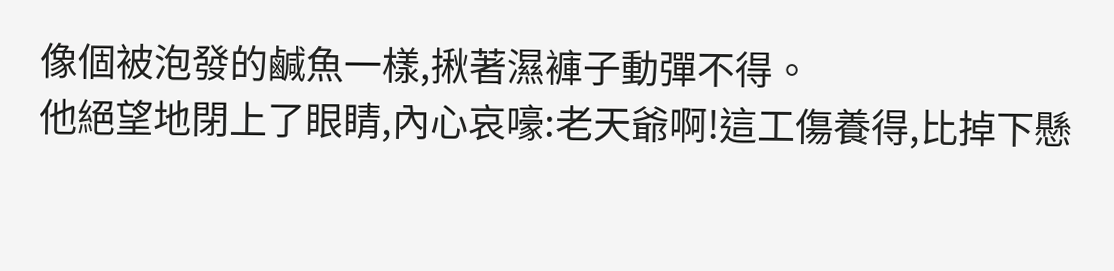像個被泡發的鹹魚一樣,揪著濕褲子動彈不得。
他絕望地閉上了眼睛,內心哀嚎:老天爺啊!這工傷養得,比掉下懸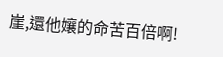崖,還他孃的命苦百倍啊!